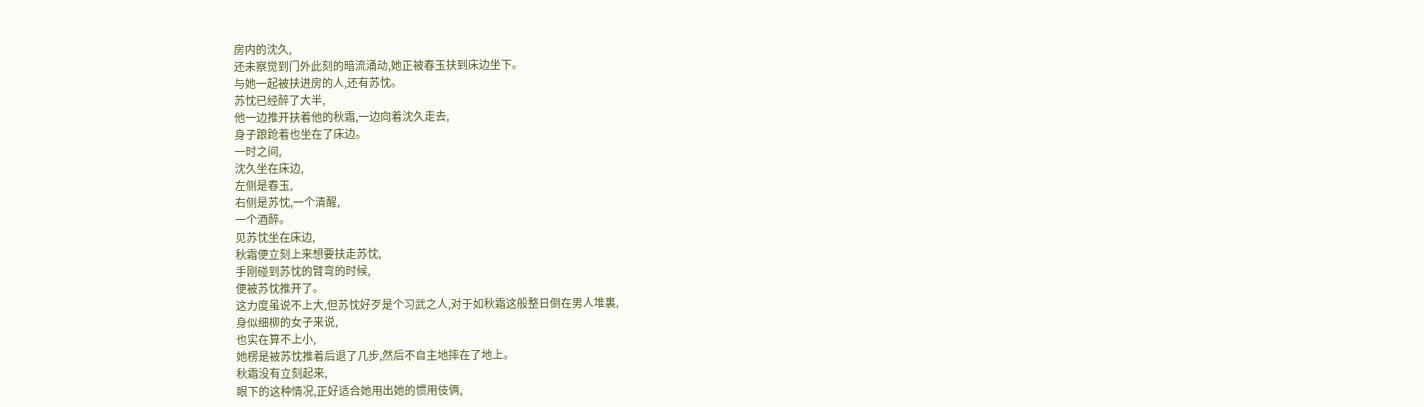房内的沈久,
还未察觉到门外此刻的暗流涌动,她正被春玉扶到床边坐下。
与她一起被扶进房的人,还有苏忱。
苏忱已经醉了大半,
他一边推开扶着他的秋霜,一边向着沈久走去,
身子踉跄着也坐在了床边。
一时之间,
沈久坐在床边,
左侧是春玉,
右侧是苏忱,一个清醒,
一个酒醉。
见苏忱坐在床边,
秋霜便立刻上来想要扶走苏忱,
手刚碰到苏忱的臂弯的时候,
便被苏忱推开了。
这力度虽说不上大,但苏忱好歹是个习武之人,对于如秋霜这般整日倒在男人堆裏,
身似细柳的女子来说,
也实在算不上小,
她楞是被苏忱推着后退了几步,然后不自主地摔在了地上。
秋霜没有立刻起来,
眼下的这种情况,正好适合她用出她的惯用伎俩,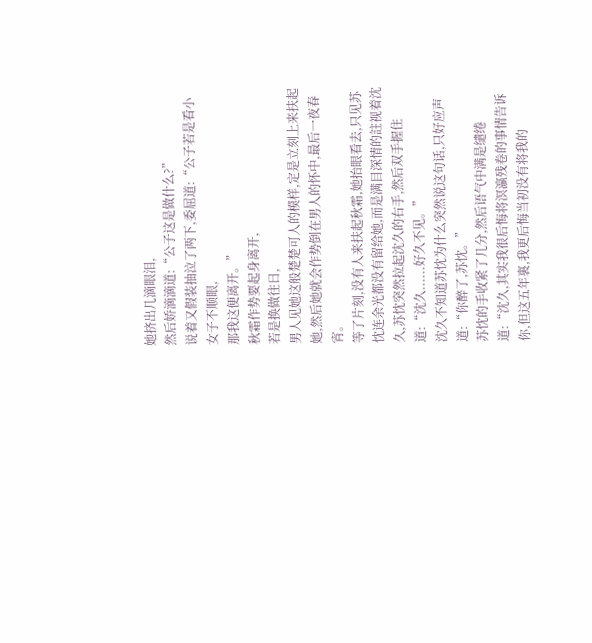她挤出几滴眼泪,
然后娇滴滴道:“公子这是做什么?”
说着又假装抽泣了两下,委屈道:“公子若是看小女子不顺眼,
那我这便离开。”
秋霜作势要起身离开,
若是换做往日,
男人见她这般楚楚可人的模样,定是立刻上来扶起她,然后她就会作势倒在男人的怀中,最后一夜春宵。
等了片刻,没有人来扶起秋霜,她抬眼看去,只见苏忱连余光都没有留给她,而是满目深情的註视着沈久,苏忱突然拉起沈久的右手,然后双手握住道:“沈久......好久不见。”
沈久不知道苏忱为什么突然说这句话,只好应声道:“你醉了,苏忱。”
苏忱的手收紧了几分,然后语气中满是缱绻道:“沈久,其实我很后悔将溟瀛残卷的事情告诉你,但这五年裏,我更后悔当初没有将我的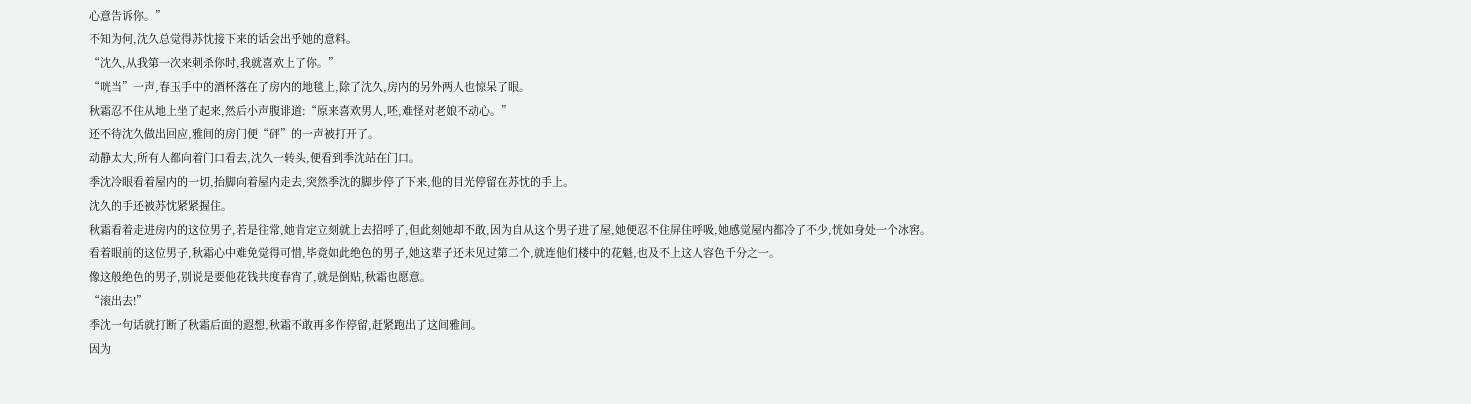心意告诉你。”
不知为何,沈久总觉得苏忱接下来的话会出乎她的意料。
“沈久,从我第一次来刺杀你时,我就喜欢上了你。”
“咣当”一声,春玉手中的酒杯落在了房内的地毯上,除了沈久,房内的另外两人也惊呆了眼。
秋霜忍不住从地上坐了起来,然后小声腹诽道:“原来喜欢男人,呸,难怪对老娘不动心。”
还不待沈久做出回应,雅间的房门便“砰”的一声被打开了。
动静太大,所有人都向着门口看去,沈久一转头,便看到季沈站在门口。
季沈冷眼看着屋内的一切,抬脚向着屋内走去,突然季沈的脚步停了下来,他的目光停留在苏忱的手上。
沈久的手还被苏忱紧紧握住。
秋霜看着走进房内的这位男子,若是往常,她肯定立刻就上去招呼了,但此刻她却不敢,因为自从这个男子进了屋,她便忍不住屏住呼吸,她感觉屋内都冷了不少,恍如身处一个冰窖。
看着眼前的这位男子,秋霜心中难免觉得可惜,毕竟如此绝色的男子,她这辈子还未见过第二个,就连他们楼中的花魁,也及不上这人容色千分之一。
像这般绝色的男子,别说是要他花钱共度春宵了,就是倒贴,秋霜也愿意。
“滚出去!”
季沈一句话就打断了秋霜后面的遐想,秋霜不敢再多作停留,赶紧跑出了这间雅间。
因为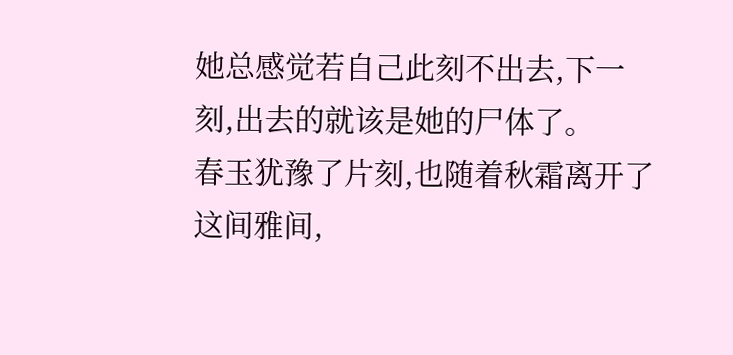她总感觉若自己此刻不出去,下一刻,出去的就该是她的尸体了。
春玉犹豫了片刻,也随着秋霜离开了这间雅间,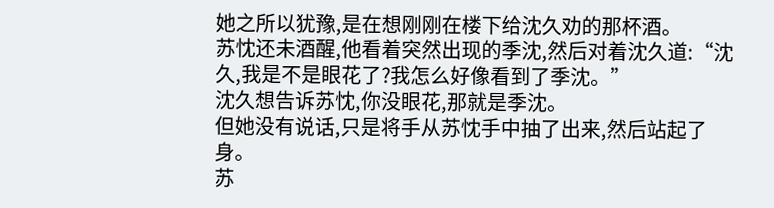她之所以犹豫,是在想刚刚在楼下给沈久劝的那杯酒。
苏忱还未酒醒,他看着突然出现的季沈,然后对着沈久道:“沈久,我是不是眼花了?我怎么好像看到了季沈。”
沈久想告诉苏忱,你没眼花,那就是季沈。
但她没有说话,只是将手从苏忱手中抽了出来,然后站起了身。
苏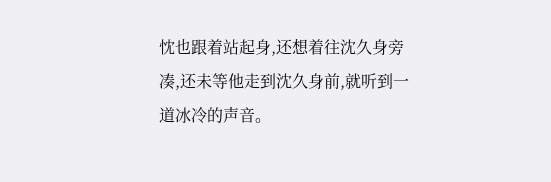忱也跟着站起身,还想着往沈久身旁凑,还未等他走到沈久身前,就听到一道冰冷的声音。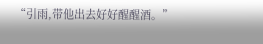“引雨,带他出去好好醒醒酒。”